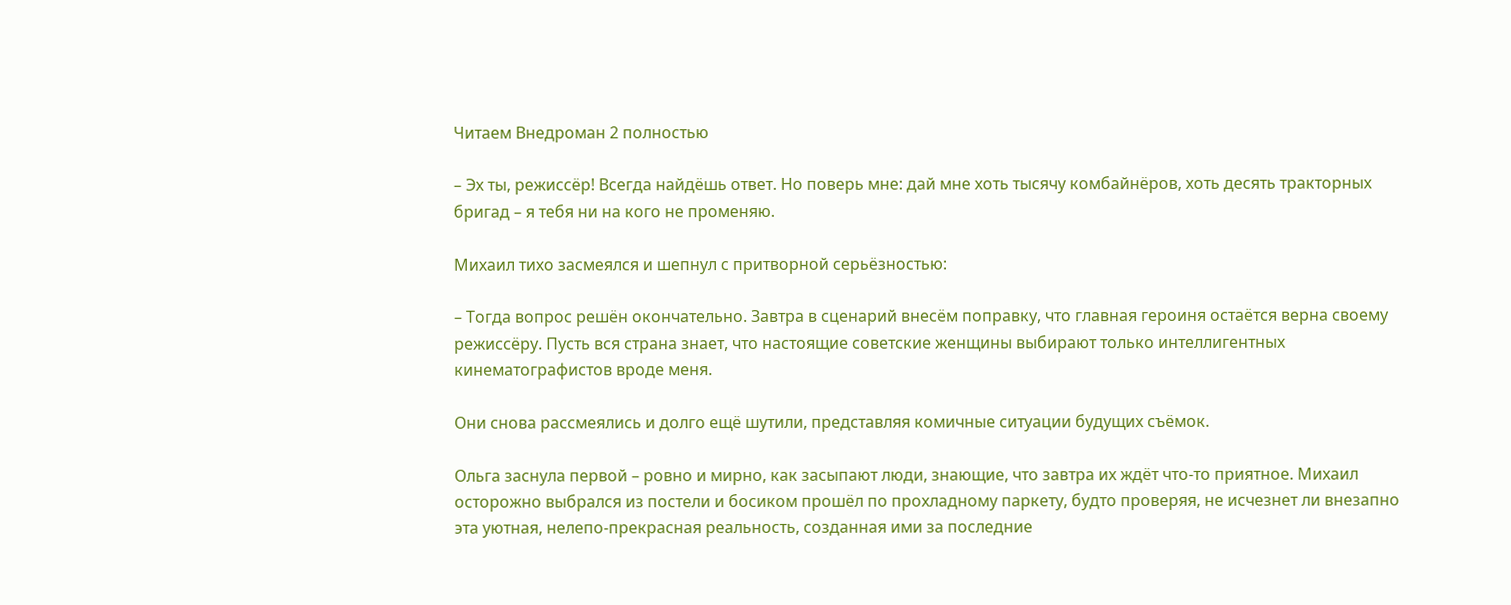Читаем Внедроман 2 полностью

– Эх ты, режиссёр! Всегда найдёшь ответ. Но поверь мне: дай мне хоть тысячу комбайнёров, хоть десять тракторных бригад – я тебя ни на кого не променяю.

Михаил тихо засмеялся и шепнул с притворной серьёзностью:

– Тогда вопрос решён окончательно. Завтра в сценарий внесём поправку, что главная героиня остаётся верна своему режиссёру. Пусть вся страна знает, что настоящие советские женщины выбирают только интеллигентных кинематографистов вроде меня.

Они снова рассмеялись и долго ещё шутили, представляя комичные ситуации будущих съёмок.

Ольга заснула первой – ровно и мирно, как засыпают люди, знающие, что завтра их ждёт что-то приятное. Михаил осторожно выбрался из постели и босиком прошёл по прохладному паркету, будто проверяя, не исчезнет ли внезапно эта уютная, нелепо-прекрасная реальность, созданная ими за последние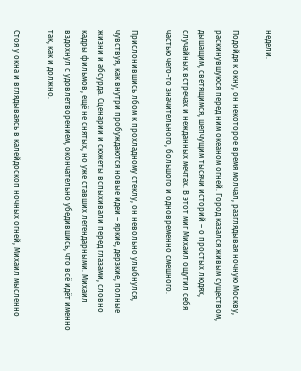недели.

Подойдя к окну, он некоторое время молчал, разглядывая ночную Москву, раскинувшуюся перед ним океаном огней. Город казался живым существом, дышащим, светящимся, шепчущим тысячи историй – о простых людях, случайных встречах и нежданных мечтах. В этот миг Михаил ощутил себя частью чего-то значительного, большого и одновременно смешного.

Прислонившись лбом к прохладному стеклу, он невольно улыбнулся, чувствуя, как внутри пробуждаются новые идеи – яркие, дерзкие, полные жизни и абсурда. Сценарии и сюжеты вспыхивали перед глазами, словно кадры фильмов, ещё не снятых, но уже ставших легендарными. Михаил вздохнул с удовлетворением, окончательно убедившись, что всё идёт именно так, как и должно.

Стоя у окна и вглядываясь в калейдоскоп ночных огней, Михаил мысленно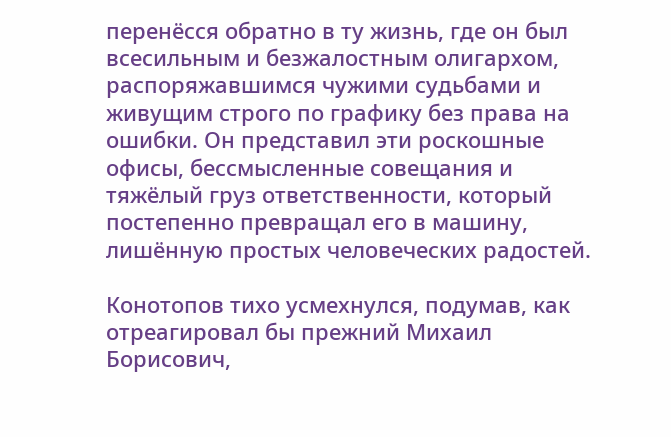перенёсся обратно в ту жизнь, где он был всесильным и безжалостным олигархом, распоряжавшимся чужими судьбами и живущим строго по графику без права на ошибки. Он представил эти роскошные офисы, бессмысленные совещания и тяжёлый груз ответственности, который постепенно превращал его в машину, лишённую простых человеческих радостей.

Конотопов тихо усмехнулся, подумав, как отреагировал бы прежний Михаил Борисович,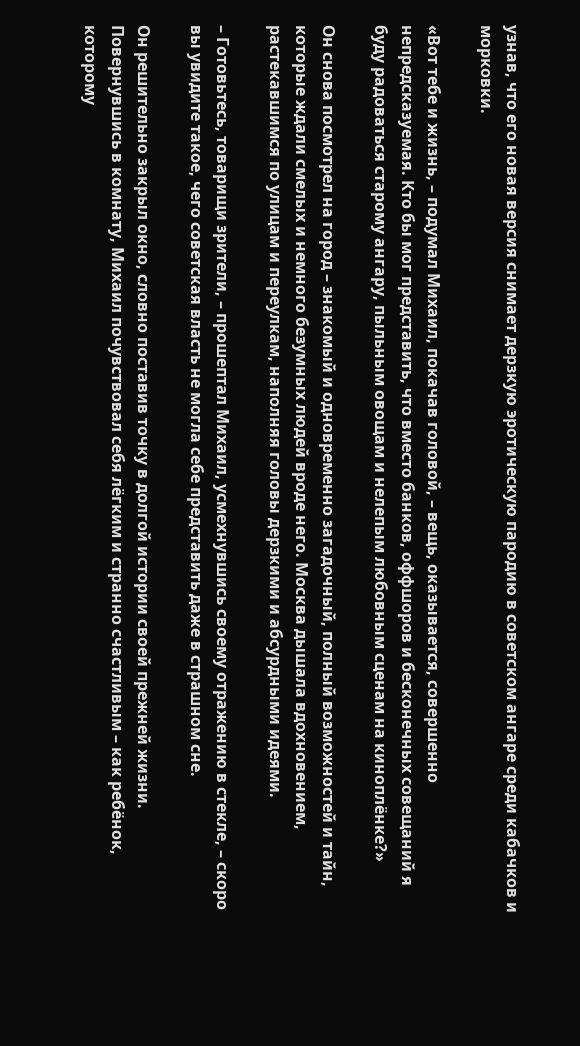узнав, что его новая версия снимает дерзкую эротическую пародию в советском ангаре среди кабачков и морковки.

«Вот тебе и жизнь, – подумал Михаил, покачав головой, – вещь, оказывается, совершенно непредсказуемая. Кто бы мог представить, что вместо банков, оффшоров и бесконечных совещаний я буду радоваться старому ангару, пыльным овощам и нелепым любовным сценам на киноплёнке?»

Он снова посмотрел на город – знакомый и одновременно загадочный, полный возможностей и тайн, которые ждали смелых и немного безумных людей вроде него. Москва дышала вдохновением, растекавшимся по улицам и переулкам, наполняя головы дерзкими и абсурдными идеями.

– Готовьтесь, товарищи зрители, – прошептал Михаил, усмехнувшись своему отражению в стекле, – скоро вы увидите такое, чего советская власть не могла себе представить даже в страшном сне.

Он решительно закрыл окно, словно поставив точку в долгой истории своей прежней жизни. Повернувшись в комнату, Михаил почувствовал себя лёгким и странно счастливым – как ребёнок, которому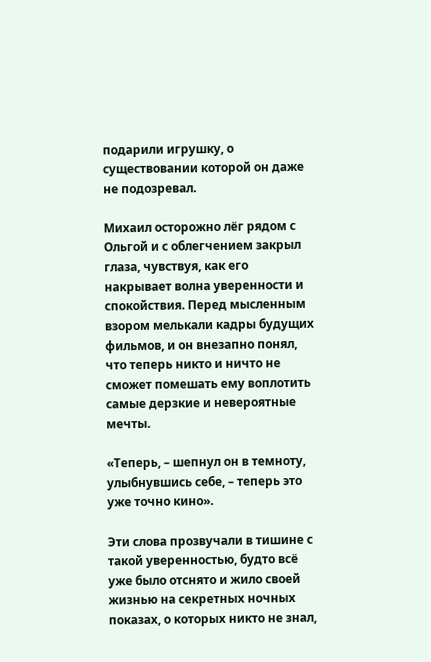подарили игрушку, о существовании которой он даже не подозревал.

Михаил осторожно лёг рядом с Ольгой и с облегчением закрыл глаза, чувствуя, как его накрывает волна уверенности и спокойствия. Перед мысленным взором мелькали кадры будущих фильмов, и он внезапно понял, что теперь никто и ничто не сможет помешать ему воплотить самые дерзкие и невероятные мечты.

«Теперь, – шепнул он в темноту, улыбнувшись себе, – теперь это уже точно кино».

Эти слова прозвучали в тишине с такой уверенностью, будто всё уже было отснято и жило своей жизнью на секретных ночных показах, о которых никто не знал,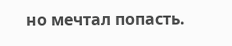но мечтал попасть.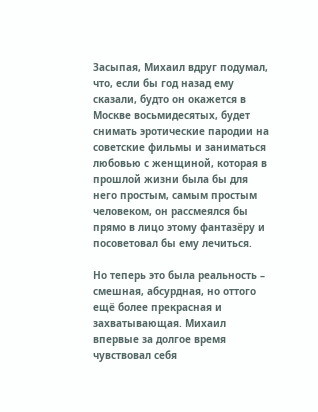Засыпая, Михаил вдруг подумал, что, если бы год назад ему сказали, будто он окажется в Москве восьмидесятых, будет снимать эротические пародии на советские фильмы и заниматься любовью с женщиной, которая в прошлой жизни была бы для него простым, самым простым человеком, он рассмеялся бы прямо в лицо этому фантазёру и посоветовал бы ему лечиться.

Но теперь это была реальность – смешная, абсурдная, но оттого ещё более прекрасная и захватывающая. Михаил впервые за долгое время чувствовал себя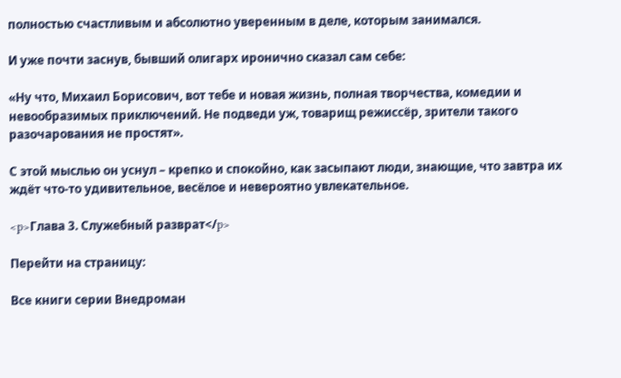полностью счастливым и абсолютно уверенным в деле, которым занимался.

И уже почти заснув, бывший олигарх иронично сказал сам себе:

«Ну что, Михаил Борисович, вот тебе и новая жизнь, полная творчества, комедии и невообразимых приключений. Не подведи уж, товарищ режиссёр, зрители такого разочарования не простят».

С этой мыслью он уснул – крепко и спокойно, как засыпают люди, знающие, что завтра их ждёт что-то удивительное, весёлое и невероятно увлекательное.

<p>Глава 3. Служебный разврат</p>

Перейти на страницу:

Все книги серии Внедроман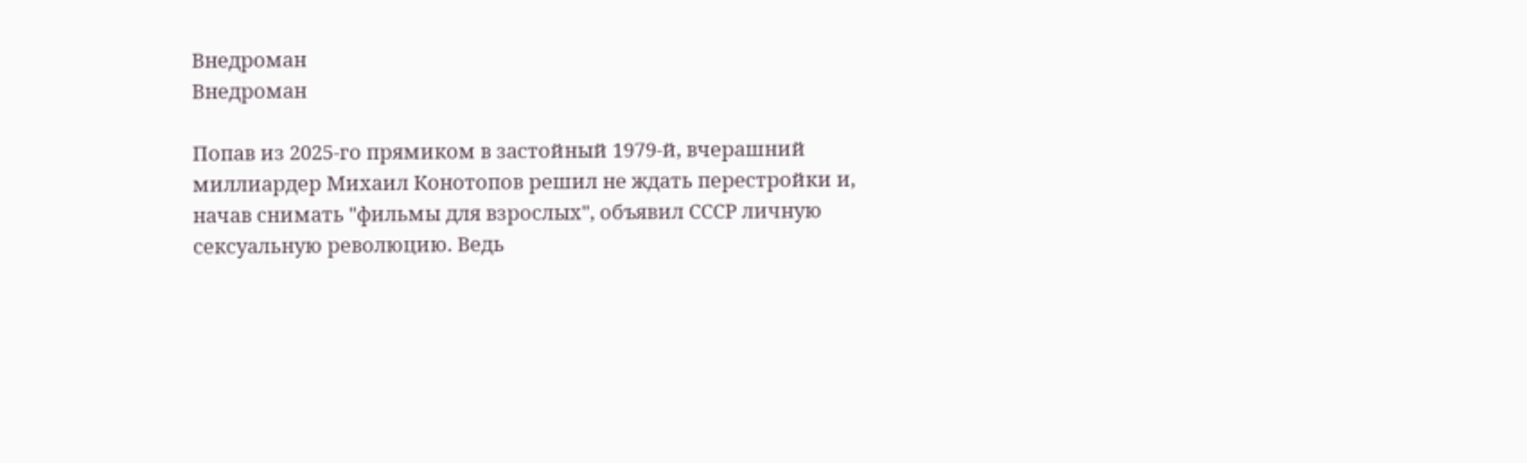Внедроман
Внедроман

Попав из 2025-го прямиком в застойный 1979-й, вчерашний миллиардер Михаил Конотопов решил не ждать перестройки и, начав снимать "фильмы для взрослых", объявил СССР личную сексуальную революцию. Ведь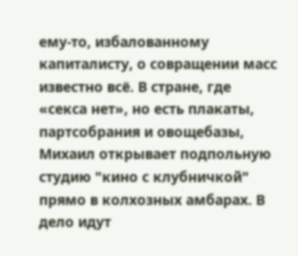ему-то, избалованному капиталисту, о совращении масс известно всё. В стране, где «секса нет», но есть плакаты, партсобрания и овощебазы, Михаил открывает подпольную студию "кино с клубничкой" прямо в колхозных амбарах. В дело идут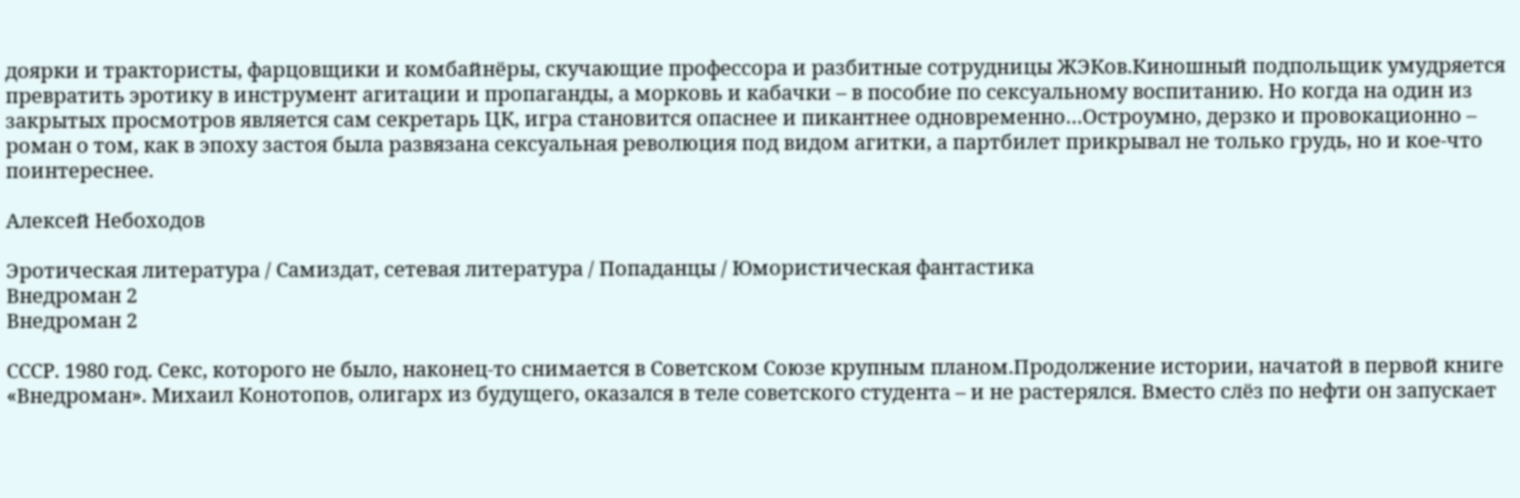доярки и трактористы, фарцовщики и комбайнёры, скучающие профессора и разбитные сотрудницы ЖЭКов.Киношный подпольщик умудряется превратить эротику в инструмент агитации и пропаганды, а морковь и кабачки – в пособие по сексуальному воспитанию. Но когда на один из закрытых просмотров является сам секретарь ЦК, игра становится опаснее и пикантнее одновременно…Остроумно, дерзко и провокационно – роман о том, как в эпоху застоя была развязана сексуальная революция под видом агитки, а партбилет прикрывал не только грудь, но и кое-что поинтереснее.

Алексей Небоходов

Эротическая литература / Самиздат, сетевая литература / Попаданцы / Юмористическая фантастика
Внедроман 2
Внедроман 2

СССР. 1980 год. Секс, которого не было, наконец-то снимается в Советском Союзе крупным планом.Продолжение истории, начатой в первой книге «Внедроман». Михаил Конотопов, олигарх из будущего, оказался в теле советского студента – и не растерялся. Вместо слёз по нефти он запускает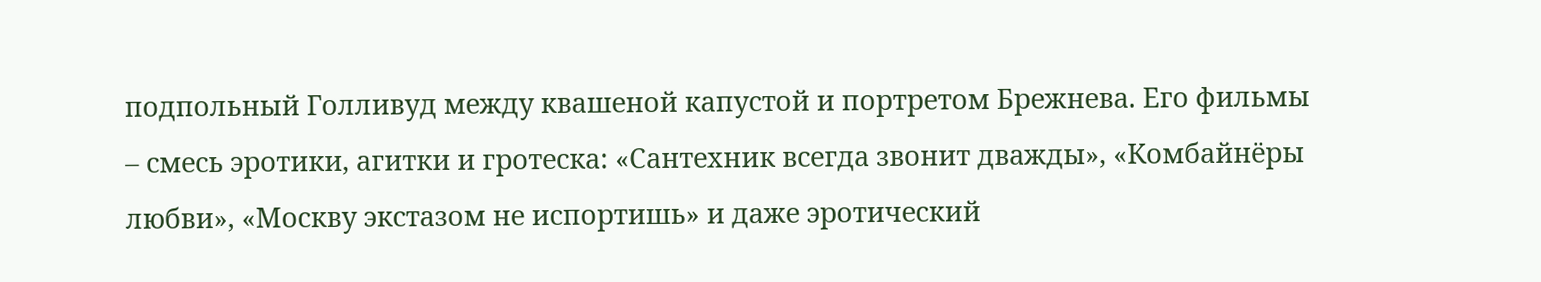подпольный Голливуд между квашеной капустой и портретом Брежнева. Его фильмы – смесь эротики, агитки и гротеска: «Сантехник всегда звонит дважды», «Комбайнёры любви», «Москву экстазом не испортишь» и даже эротический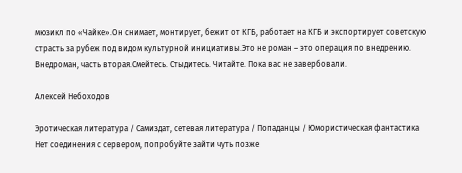мюзикл по «Чайке».Он снимает, монтирует, бежит от КГБ, работает на КГБ и экспортирует советскую страсть за рубеж под видом культурной инициативы.Это не роман – это операция по внедрению. Внедроман, часть вторая.Смейтесь. Стыдитесь. Читайте. Пока вас не завербовали.

Алексей Небоходов

Эротическая литература / Самиздат, сетевая литература / Попаданцы / Юмористическая фантастика
Нет соединения с сервером, попробуйте зайти чуть позже